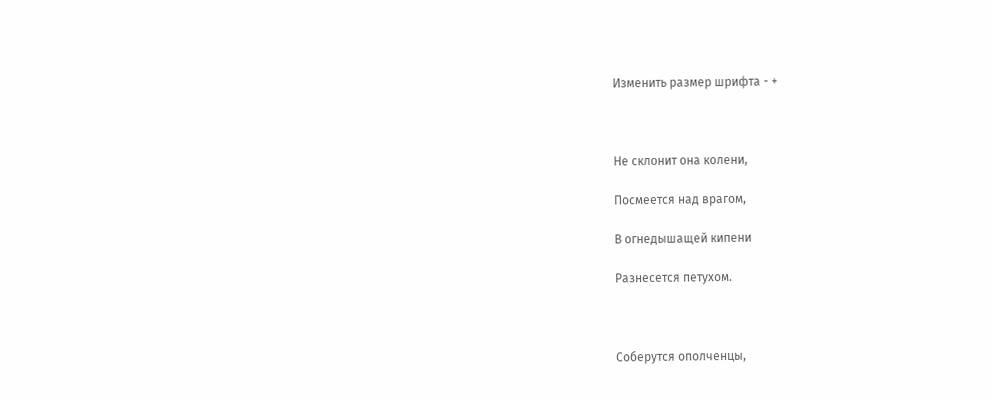Изменить размер шрифта - +



Не склонит она колени,

Посмеется над врагом,

В огнедышащей кипени

Разнесется петухом.



Соберутся ополченцы,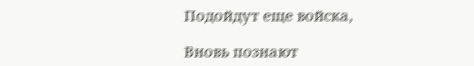Подойдут еще войска,

Вновь познают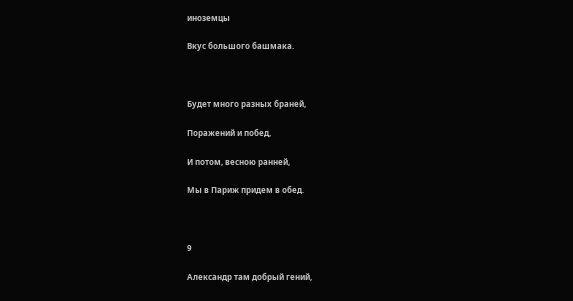иноземцы

Вкус большого башмака.



Будет много разных браней,

Поражений и побед,

И потом, весною ранней,

Мы в Париж придем в обед.



9

Александр там добрый гений,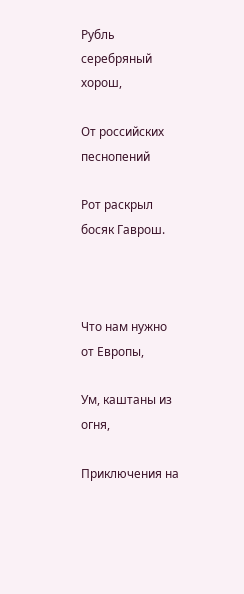Рубль серебряный хорош,

От российских песнопений

Рот раскрыл босяк Гаврош.



Что нам нужно от Европы,

Ум, каштаны из огня,

Приключения на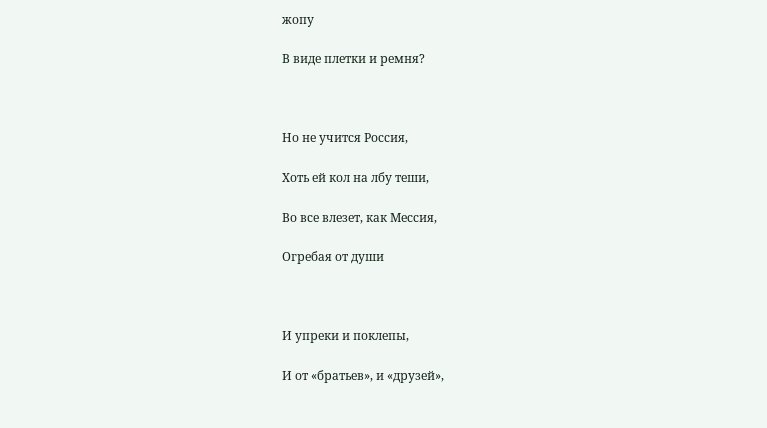жопу

В виде плетки и ремня?



Но не учится Россия,

Хоть ей кол на лбу теши,

Во все влезет, как Мессия,

Огребая от души



И упреки и поклепы,

И от «братьев», и «друзей»,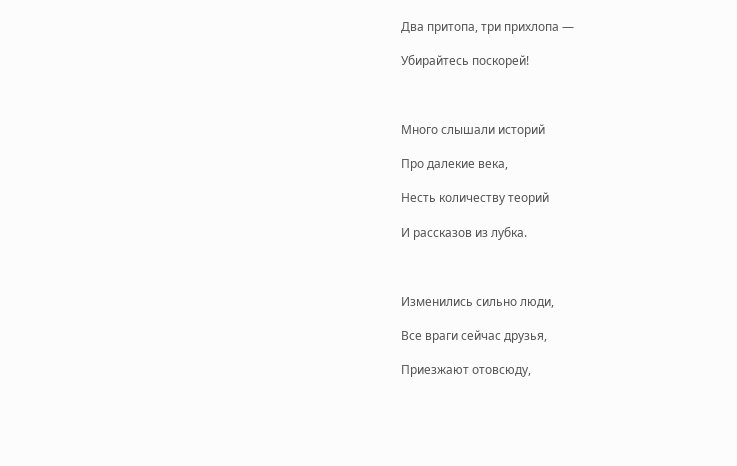Два притопа, три прихлопа —

Убирайтесь поскорей!



Много слышали историй

Про далекие века,

Несть количеству теорий

И рассказов из лубка.



Изменились сильно люди,

Все враги сейчас друзья,

Приезжают отовсюду,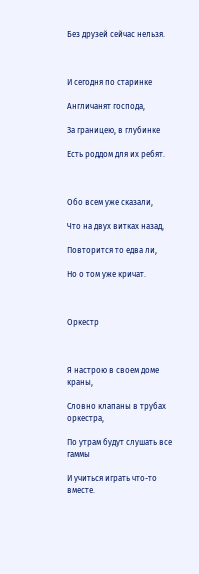Без друзей сейчас нельзя.



И сегодня по старинке

Англичанят господа,

За границею, в глубинке

Есть роддом для их ребят.



Обо всем уже сказали,

Что на двух витках назад,

Повторится то едва ли,

Но о том уже кричат.



Оркестр



Я настрою в своем доме краны,

Словно клапаны в трубах оркестра,

По утрам будут слушать все гаммы

И учиться играть что-то вместе.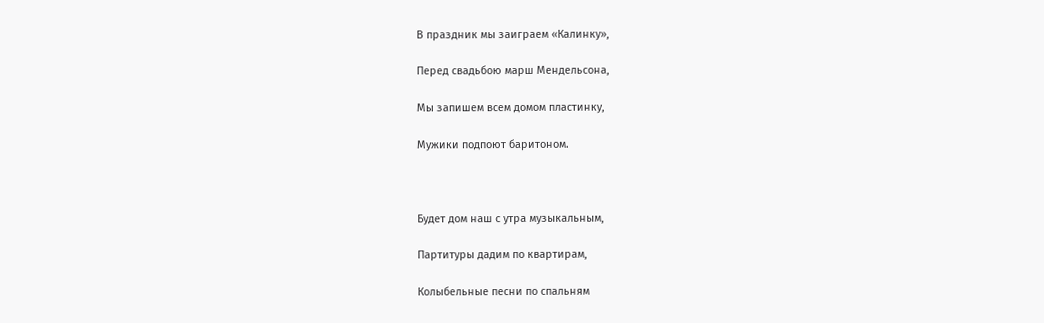В праздник мы заиграем «Калинку»,

Перед свадьбою марш Мендельсона,

Мы запишем всем домом пластинку,

Мужики подпоют баритоном.



Будет дом наш с утра музыкальным,

Партитуры дадим по квартирам,

Колыбельные песни по спальням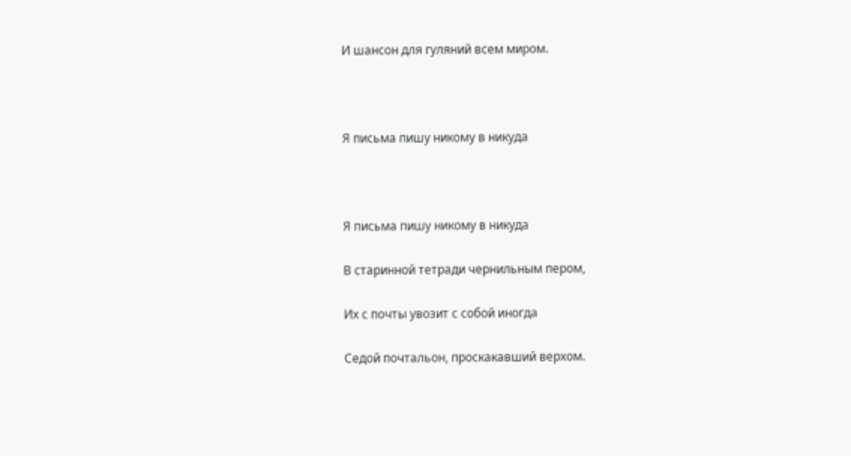И шансон для гуляний всем миром.



Я письма пишу никому в никуда



Я письма пишу никому в никуда

В старинной тетради чернильным пером,

Их с почты увозит с собой иногда

Седой почтальон, проскакавший верхом.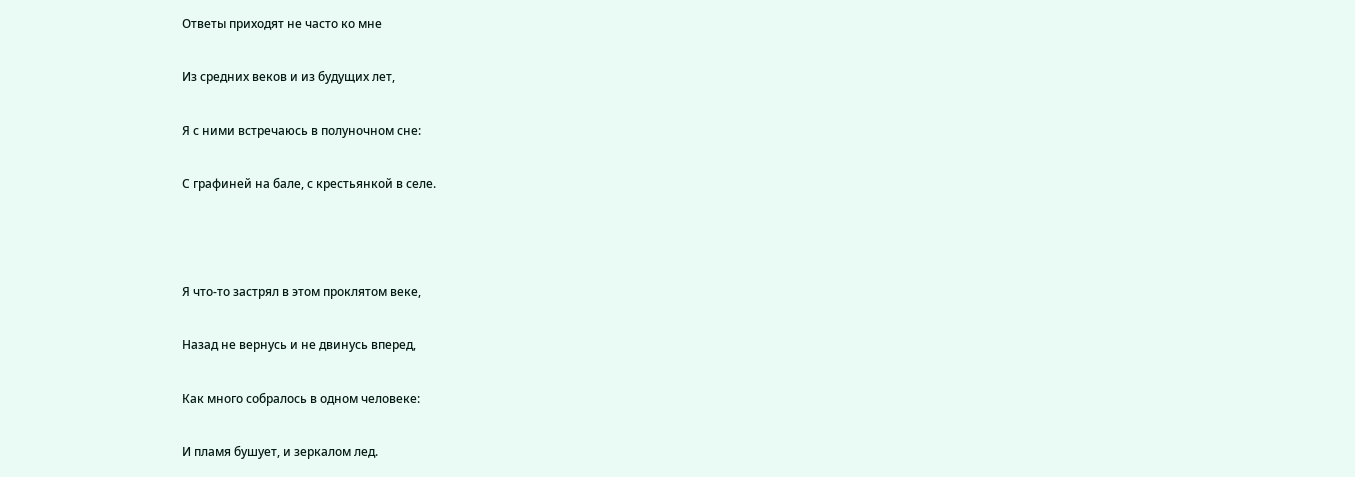Ответы приходят не часто ко мне

Из средних веков и из будущих лет,

Я с ними встречаюсь в полуночном сне:

С графиней на бале, с крестьянкой в селе.



Я что-то застрял в этом проклятом веке,

Назад не вернусь и не двинусь вперед,

Как много собралось в одном человеке:

И пламя бушует, и зеркалом лед.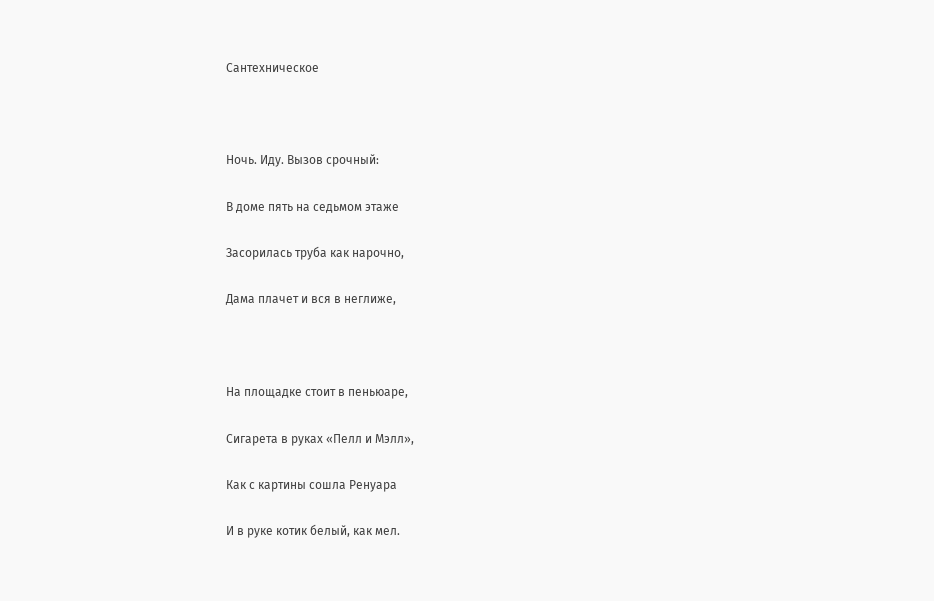Сантехническое



Ночь. Иду. Вызов срочный:

В доме пять на седьмом этаже

Засорилась труба как нарочно,

Дама плачет и вся в неглиже,



На площадке стоит в пеньюаре,

Сигарета в руках «Пелл и Мэлл»,

Как с картины сошла Ренуара

И в руке котик белый, как мел.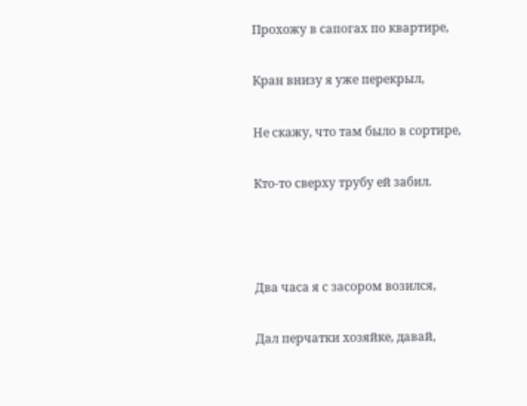Прохожу в сапогах по квартире,

Кран внизу я уже перекрыл,

Не скажу, что там было в сортире,

Кто-то сверху трубу ей забил.



Два часа я с засором возился,

Дал перчатки хозяйке, давай,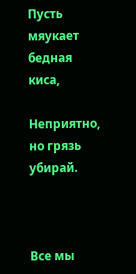Пусть мяукает бедная киса,

Неприятно, но грязь убирай.



Все мы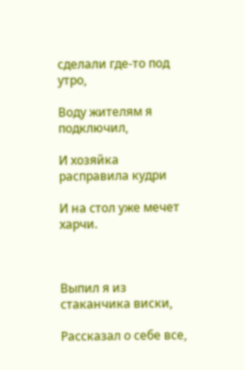сделали где-то под утро,

Воду жителям я подключил,

И хозяйка расправила кудри

И на стол уже мечет харчи.



Выпил я из стаканчика виски,

Рассказал о себе все,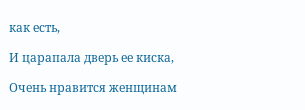как есть,

И царапала дверь ее киска,

Очень нравится женщинам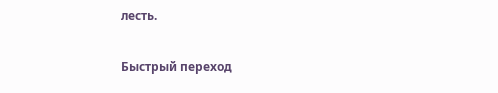лесть.

Быстрый переход